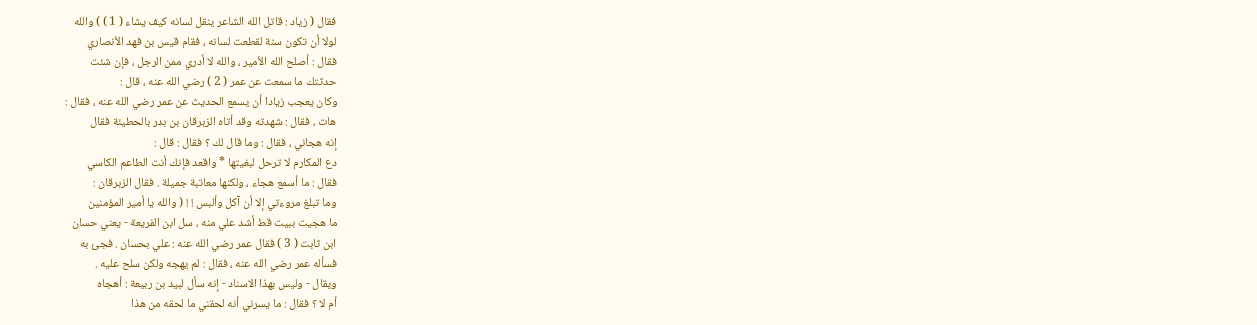فقال ( زياد : قاتل الله الشاعر ينقل لسانه كيف يشاء ( 1 ) ) والله
لولا أن تكون سنة لقطعت لسانه ، فقام قيس بن فهد الأنصاري
فقال : أصلح الله الأمير ، والله لا أدري ممن الرجل ، فإن شئت
حدثتك ما سمعت عن عمر ( 2 ) رضي الله عنه ، قال :
وكان يعجب زيادا أن يسمع الحديث عن عمر رضي الله عنه ، فقال :
هات ، فقال : شهدته وقد أتاه الزبرقان بن بدر بالحطيئة فقال
إنه هجاني ، فقال : وما قال لك ؟ فقال : قال :
دع المكارم لا ترحل لبغيتها * واقعد فإنك أنت الطاعم الكاسي
فقال : ما أسمع هجاء ، ولكنها معاتبة جميلة . فقال الزبرقان :
وما تبلغ مروءتي إلا أن آكل وألبس ! ! ( والله يا أمير المؤمنين
ما هجيت ببيت قط أشد علي منه ، سل ابن الفريعة - يعني حسان
ابن ثابت ( 3 ) فقال عمر رضي الله عنه : علي بحسان . فجئ به
فسأله عمر رضي الله عنه ، فقال : لم يهجه ولكن سلح عليه .
ويقال - وليس بهذا الاسناد - إنه سأل لبيد بن ربيعة : أهجاه
أم لا ؟ فقال : ما يسرني أنه لحقني ما لحقه من هذا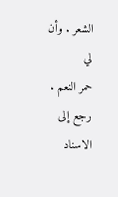الشعر . وأن لي
حمر النعم .
رجع إلى الاسناد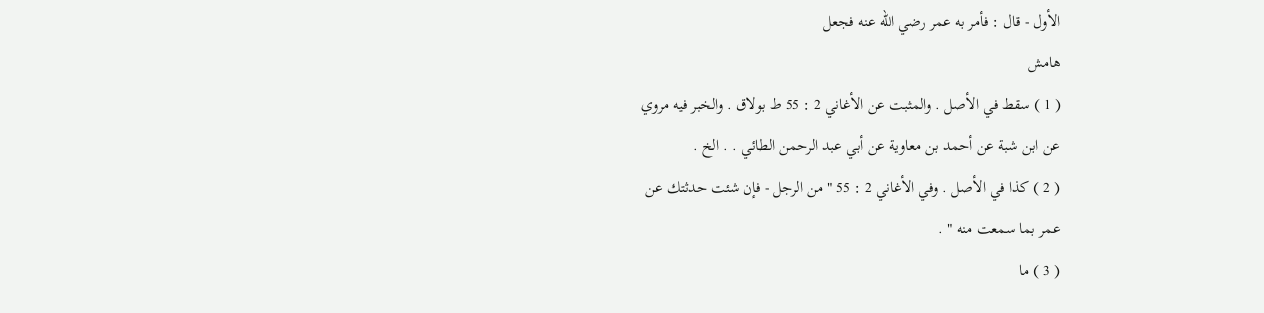الأول - قال : فأمر به عمر رضي الله عنه فجعل
هامش
( 1 ) سقط في الأصل . والمثبت عن الأغاني 2 : 55 ط بولاق . والخبر فيه مروي
عن ابن شبة عن أحمد بن معاوية عن أبي عبد الرحمن الطائي . . الخ .
( 2 ) كذا في الأصل . وفي الأغاني 2 : 55 " من الرجل - فإن شئت حدثتك عن
عمر بما سمعت منه " .
( 3 ) ما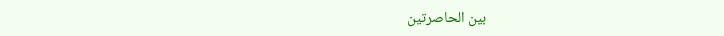بين الحاصرتين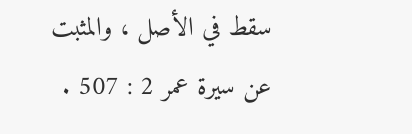سقط في الأصل ، والمثبت عن سيرة عمر 2 : 507 .